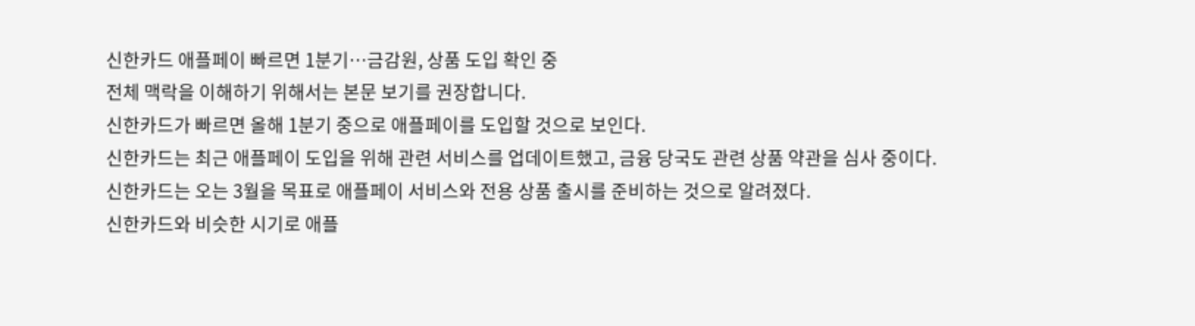신한카드 애플페이 빠르면 1분기…금감원, 상품 도입 확인 중
전체 맥락을 이해하기 위해서는 본문 보기를 권장합니다.
신한카드가 빠르면 올해 1분기 중으로 애플페이를 도입할 것으로 보인다.
신한카드는 최근 애플페이 도입을 위해 관련 서비스를 업데이트했고, 금융 당국도 관련 상품 약관을 심사 중이다.
신한카드는 오는 3월을 목표로 애플페이 서비스와 전용 상품 출시를 준비하는 것으로 알려졌다.
신한카드와 비슷한 시기로 애플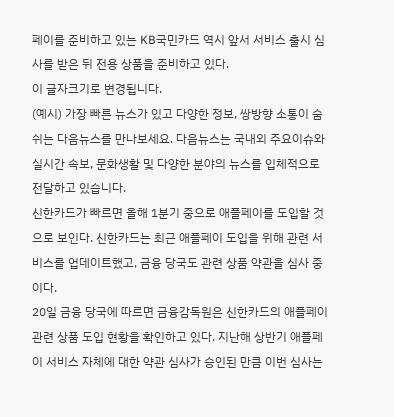페이를 준비하고 있는 KB국민카드 역시 앞서 서비스 출시 심사를 받은 뒤 전용 상품을 준비하고 있다.
이 글자크기로 변경됩니다.
(예시) 가장 빠른 뉴스가 있고 다양한 정보, 쌍방향 소통이 숨쉬는 다음뉴스를 만나보세요. 다음뉴스는 국내외 주요이슈와 실시간 속보, 문화생활 및 다양한 분야의 뉴스를 입체적으로 전달하고 있습니다.
신한카드가 빠르면 올해 1분기 중으로 애플페이를 도입할 것으로 보인다. 신한카드는 최근 애플페이 도입을 위해 관련 서비스를 업데이트했고, 금융 당국도 관련 상품 약관을 심사 중이다.
20일 금융 당국에 따르면 금융감독원은 신한카드의 애플페이 관련 상품 도입 현황을 확인하고 있다. 지난해 상반기 애플페이 서비스 자체에 대한 약관 심사가 승인된 만큼 이번 심사는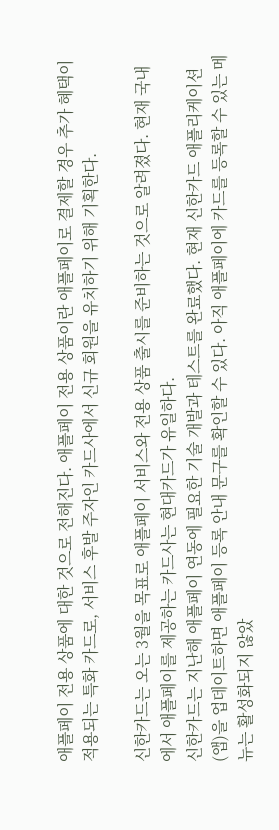애플페이 전용 상품에 대한 것으로 전해진다. 애플페이 전용 상품이란 애플페이로 결제할 경우 추가 혜택이 적용되는 특화 카드로, 서비스 후발 주자인 카드사에서 신규 회원을 유치하기 위해 기획한다.

신한카드는 오는 3월을 목표로 애플페이 서비스와 전용 상품 출시를 준비하는 것으로 알려졌다. 현재 국내에서 애플페이를 제공하는 카드사는 현대카드가 유일하다.
신한카드는 지난해 애플페이 연동에 필요한 기술 개발과 테스트를 완료했다. 현재 신한카드 애플리케이션(앱)을 업데이트하면 애플페이 등록 안내 문구를 확인할 수 있다. 아직 애플페이에 카드를 등록할 수 있는 메뉴는 활성화되지 않았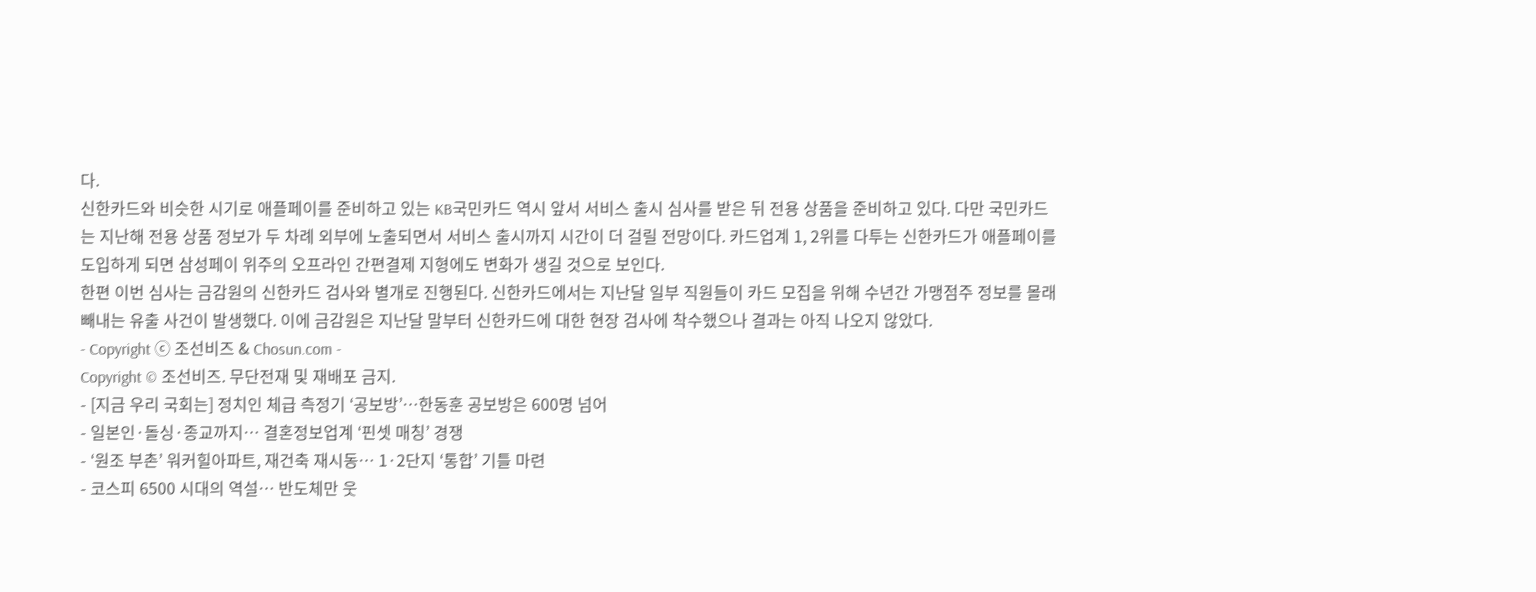다.
신한카드와 비슷한 시기로 애플페이를 준비하고 있는 KB국민카드 역시 앞서 서비스 출시 심사를 받은 뒤 전용 상품을 준비하고 있다. 다만 국민카드는 지난해 전용 상품 정보가 두 차례 외부에 노출되면서 서비스 출시까지 시간이 더 걸릴 전망이다. 카드업계 1, 2위를 다투는 신한카드가 애플페이를 도입하게 되면 삼성페이 위주의 오프라인 간편결제 지형에도 변화가 생길 것으로 보인다.
한편 이번 심사는 금감원의 신한카드 검사와 별개로 진행된다. 신한카드에서는 지난달 일부 직원들이 카드 모집을 위해 수년간 가맹점주 정보를 몰래 빼내는 유출 사건이 발생했다. 이에 금감원은 지난달 말부터 신한카드에 대한 현장 검사에 착수했으나 결과는 아직 나오지 않았다.
- Copyright ⓒ 조선비즈 & Chosun.com -
Copyright © 조선비즈. 무단전재 및 재배포 금지.
- [지금 우리 국회는] 정치인 체급 측정기 ‘공보방’…한동훈 공보방은 600명 넘어
- 일본인·돌싱·종교까지… 결혼정보업계 ‘핀셋 매칭’ 경쟁
- ‘원조 부촌’ 워커힐아파트, 재건축 재시동… 1·2단지 ‘통합’ 기틀 마련
- 코스피 6500 시대의 역설… 반도체만 웃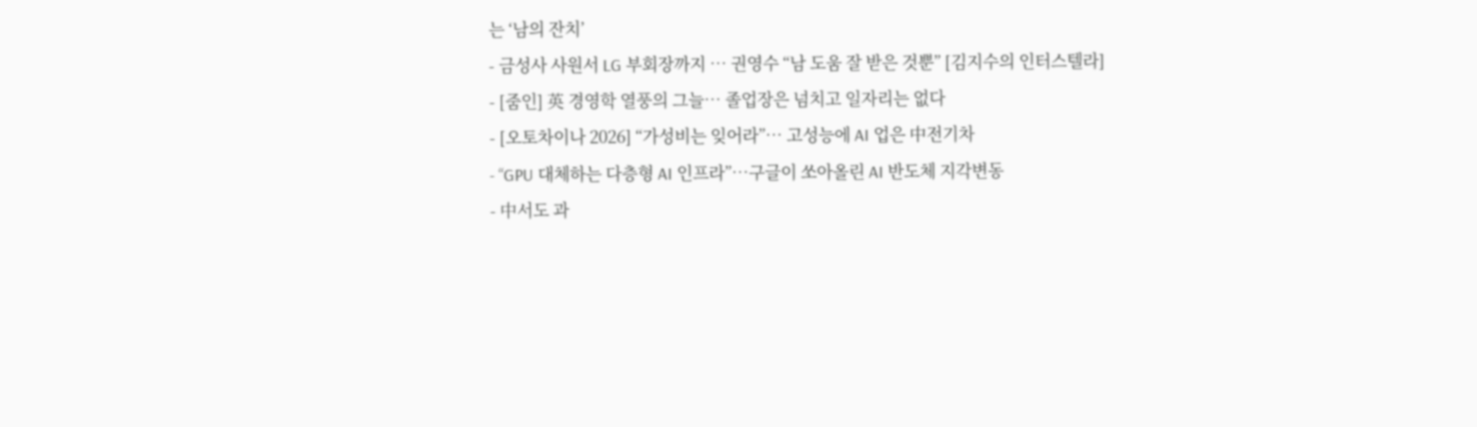는 ‘남의 잔치’
- 금성사 사원서 LG 부회장까지 … 권영수 “남 도움 잘 받은 것뿐” [김지수의 인터스텔라]
- [줌인] 英 경영학 열풍의 그늘… 졸업장은 넘치고 일자리는 없다
- [오토차이나 2026] “가성비는 잊어라”… 고성능에 AI 업은 中전기차
- “GPU 대체하는 다층형 AI 인프라”…구글이 쏘아올린 AI 반도체 지각변동
- 中서도 과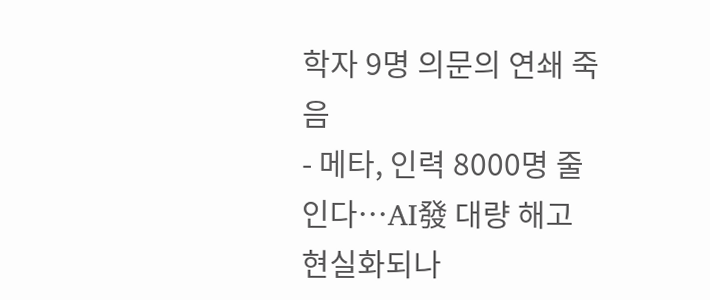학자 9명 의문의 연쇄 죽음
- 메타, 인력 8000명 줄인다…AI發 대량 해고 현실화되나